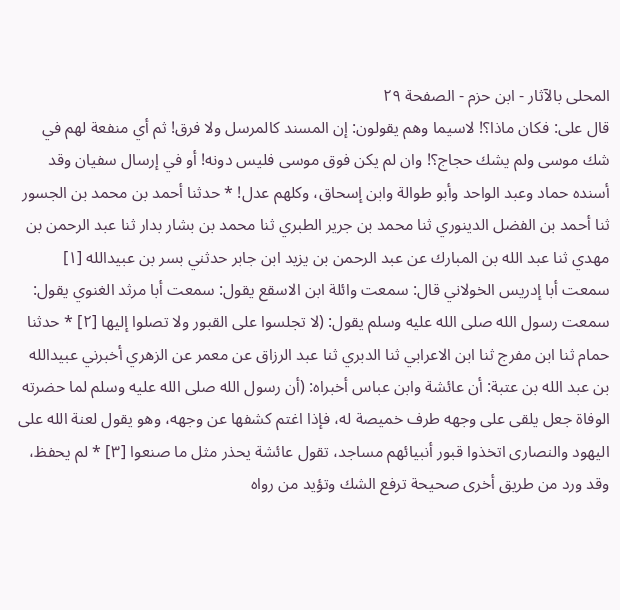المحلى بالآثار - ابن حزم - الصفحة ٢٩
قال على: فكان ماذا؟! لاسيما وهم يقولون: إن المسند كالمرسل ولا فرق! ثم أي منفعة لهم في شك موسى ولم يشك حجاج؟! وان لم يكن فوق موسى فليس دونه! أو في إرسال سفيان وقد أسنده حماد وعبد الواحد وأبو طوالة وابن إسحاق، وكلهم عدل! * حدثنا أحمد بن محمد بن الجسور ثنا أحمد بن الفضل الدينوري ثنا محمد بن جرير الطبري ثنا محمد بن بشار بدار ثنا عبد الرحمن بن مهدي ثنا عبد الله بن المبارك عن عبد الرحمن بن يزيد ابن جابر حدثني بسر بن عبيدالله [١] سمعت أبا إدريس الخولاني قال: سمعت وائلة ابن الاسقع يقول: سمعت أبا مرثد الغنوي يقول: سمعت رسول الله صلى الله عليه وسلم يقول: (لا تجلسوا على القبور ولا تصلوا إليها [٢] * حدثنا حمام ثنا ابن مفرج ثنا ابن الاعرابي ثنا الدبري ثنا عبد الرزاق عن معمر عن الزهري أخبرني عبيدالله بن عبد الله بن عتبة: أن عائشة وابن عباس أخبراه: (أن رسول الله صلى الله عليه وسلم لما حضرته الوفاة جعل يلقى على وجهه طرف خميصة له، فإذا اغتم كشفها عن وجهه، وهو يقول لعنة الله على اليهود والنصارى اتخذوا قبور أنبيائهم مساجد، تقول عائشة يحذر مثل ما صنعوا [٣] * لم يحفظ، وقد ورد من طريق أخرى صحيحة ترفع الشك وتؤيد من رواه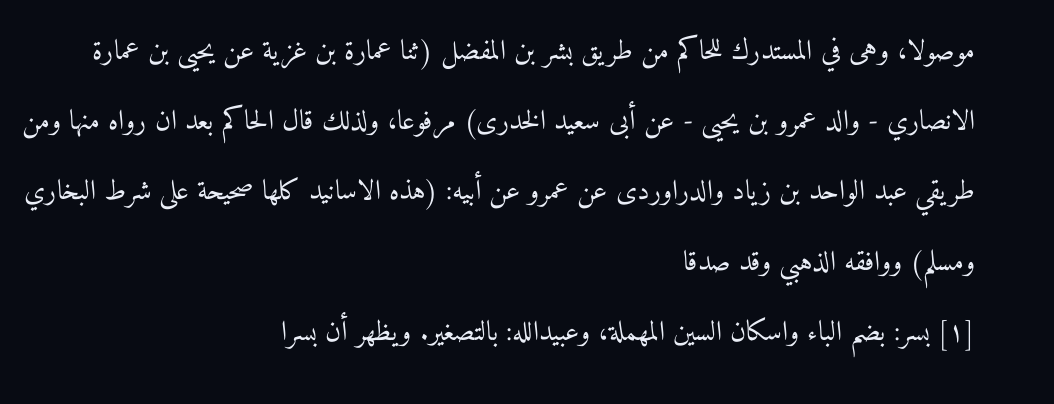موصولا، وهى في المستدرك للحاكم من طريق بشر بن المفضل (ثنا عمارة بن غزية عن يحيى بن عمارة الانصاري - والد عمرو بن يحيى - عن أبى سعيد الخدرى) مرفوعا، ولذلك قال الحاكم بعد ان رواه منها ومن طريقي عبد الواحد بن زياد والدراوردى عن عمرو عن أبيه: (هذه الاسانيد كلها صحيحة على شرط البخاري ومسلم) ووافقه الذهبي وقد صدقا
[١] بسر: بضم الباء واسكان السين المهملة، وعبيدالله: بالتصغير. ويظهر أن بسرا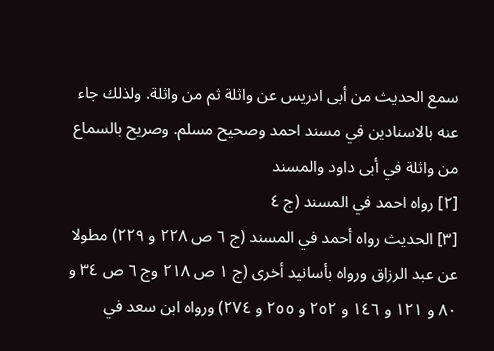سمع الحديث من أبى ادريس عن واثلة ثم من واثلة. ولذلك جاء عنه بالاسنادين في مسند احمد وصحيح مسلم. وصريح بالسماع من واثلة في أبى داود والمسند
[٢] رواه احمد في المسند (ج ٤
[٣] الحديث رواه أحمد في المسند (ج ٦ ص ٢٢٨ و ٢٢٩) مطولا عن عبد الرزاق ورواه بأسانيد أخرى (ج ١ ص ٢١٨ وج ٦ ص ٣٤ و ٨٠ و ١٢١ و ١٤٦ و ٢٥٢ و ٢٥٥ و ٢٧٤) ورواه ابن سعد في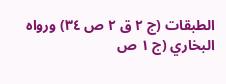الطبقات (ج ٢ ق ٢ ص ٣٤) ورواه البخاري (ج ١ ص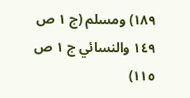١٨٩) ومسلم (ج ١ ص ١٤٩ والنسائي ج ١ ص ١١٥)